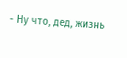- Ну что, дед, жизнь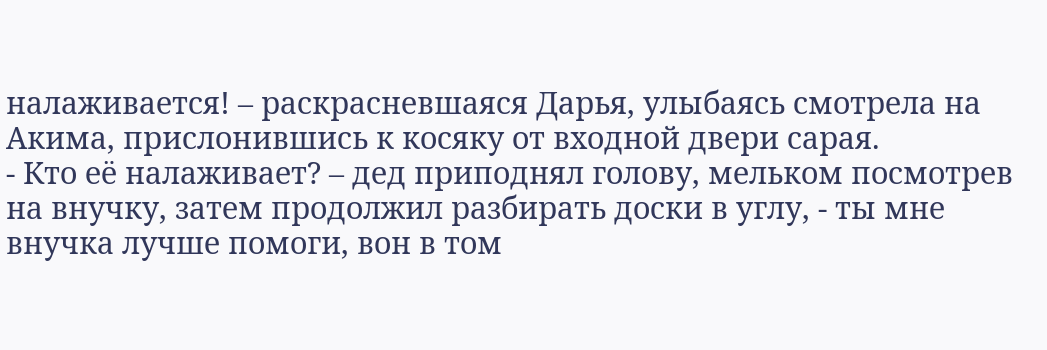налаживается! – раскрасневшаяся Дарья, улыбаясь смотрела на Акима, прислонившись к косяку от входной двери сарая.
- Кто её налаживает? – дед приподнял голову, мельком посмотрев на внучку, затем продолжил разбирать доски в углу, - ты мне внучка лучше помоги, вон в том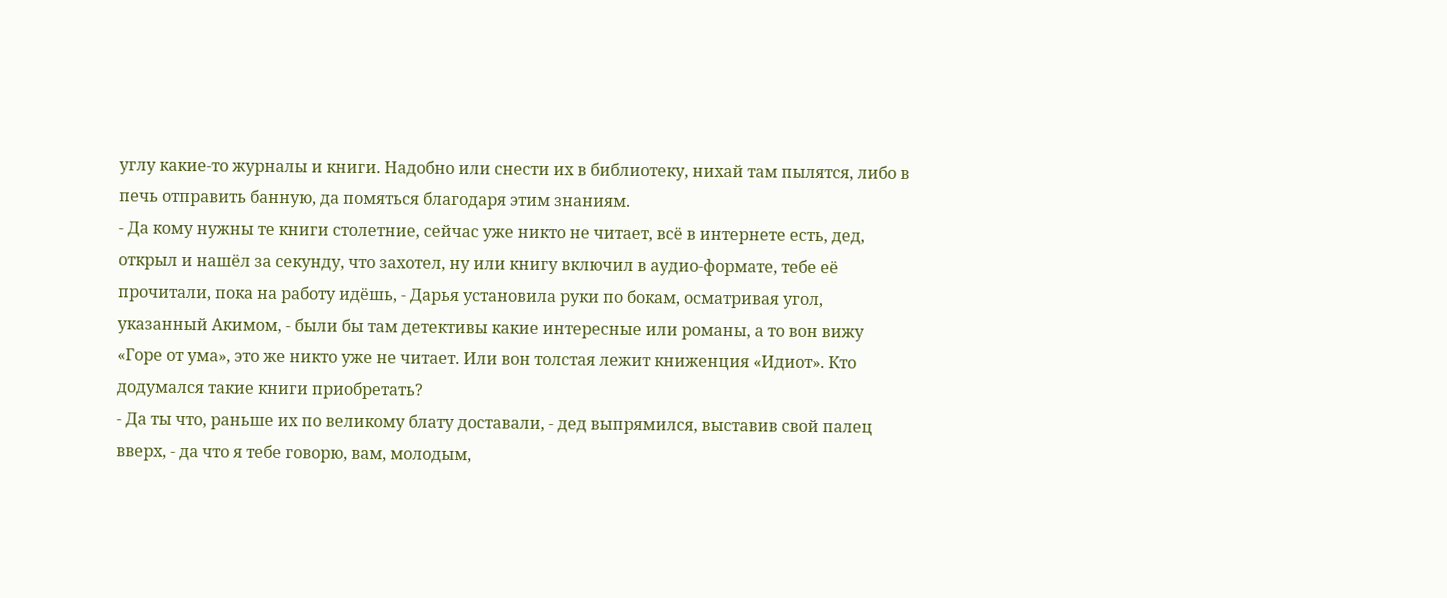углу какие-то журналы и книги. Надобно или снести их в библиотеку, нихай там пылятся, либо в печь отправить банную, да помяться благодаря этим знаниям.
- Да кому нужны те книги столетние, сейчас уже никто не читает, всё в интернете есть, дед, открыл и нашёл за секунду, что захотел, ну или книгу включил в аудио-формате, тебе её прочитали, пока на работу идёшь, - Дарья установила руки по бокам, осматривая угол, указанный Акимом, - были бы там детективы какие интересные или романы, а то вон вижу «Горе от ума», это же никто уже не читает. Или вон толстая лежит книженция «Идиот». Кто додумался такие книги приобретать?
- Да ты что, раньше их по великому блату доставали, - дед выпрямился, выставив свой палец вверх, - да что я тебе говорю, вам, молодым,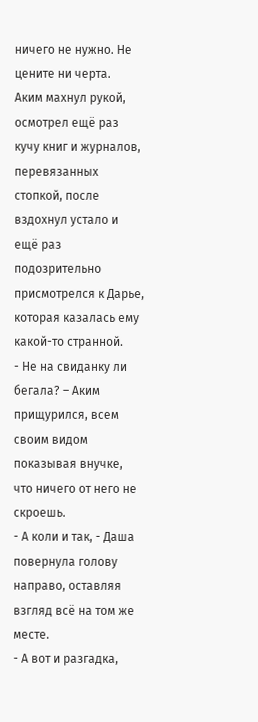ничего не нужно. Не цените ни черта.
Аким махнул рукой, осмотрел ещё раз кучу книг и журналов, перевязанных стопкой, после вздохнул устало и ещё раз подозрительно присмотрелся к Дарье, которая казалась ему какой-то странной.
- Не на свиданку ли бегала? – Аким прищурился, всем своим видом показывая внучке, что ничего от него не скроешь.
- А коли и так, - Даша повернула голову направо, оставляя взгляд всё на том же месте.
- А вот и разгадка,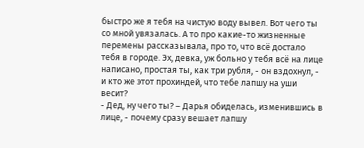быстро же я тебя на чистую воду вывел. Вот чего ты со мной увязалась. А то про какие-то жизненные перемены рассказывала, про то, что всё достало тебя в городе. Эх, девка, уж больно у тебя всё на лице написано, простая ты, как три рубля, - он вздохнул, - и кто же этот прохиндей, что тебе лапшу на уши весит?
- Дед, ну чего ты? – Дарья обиделась, изменившись в лице, - почему сразу вешает лапшу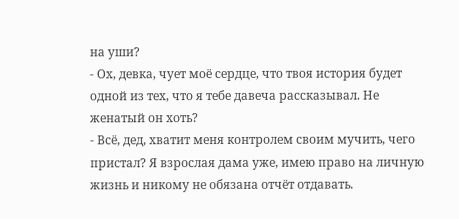на уши?
- Ох, девка, чует моё сердце, что твоя история будет одной из тех, что я тебе давеча рассказывал. Не женатый он хоть?
- Всё, дед, хватит меня контролем своим мучить, чего пристал? Я взрослая дама уже, имею право на личную жизнь и никому не обязана отчёт отдавать.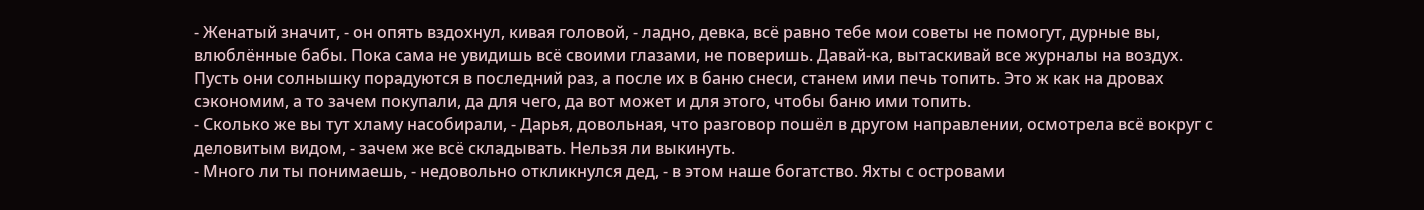- Женатый значит, - он опять вздохнул, кивая головой, - ладно, девка, всё равно тебе мои советы не помогут, дурные вы, влюблённые бабы. Пока сама не увидишь всё своими глазами, не поверишь. Давай-ка, вытаскивай все журналы на воздух. Пусть они солнышку порадуются в последний раз, а после их в баню снеси, станем ими печь топить. Это ж как на дровах сэкономим, а то зачем покупали, да для чего, да вот может и для этого, чтобы баню ими топить.
- Сколько же вы тут хламу насобирали, - Дарья, довольная, что разговор пошёл в другом направлении, осмотрела всё вокруг с деловитым видом, - зачем же всё складывать. Нельзя ли выкинуть.
- Много ли ты понимаешь, - недовольно откликнулся дед, - в этом наше богатство. Яхты с островами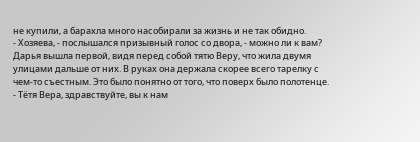не купили, а барахла много насобирали за жизнь и не так обидно.
- Хозяева, - послышался призывный голос со двора, - можно ли к вам?
Дарья вышла первой, видя перед собой тятю Веру, что жила двумя улицами дальше от них. В руках она держала скорее всего тарелку с чем-то съестным. Это было понятно от того, что поверх было полотенце.
- Тётя Вера, здравствуйте, вы к нам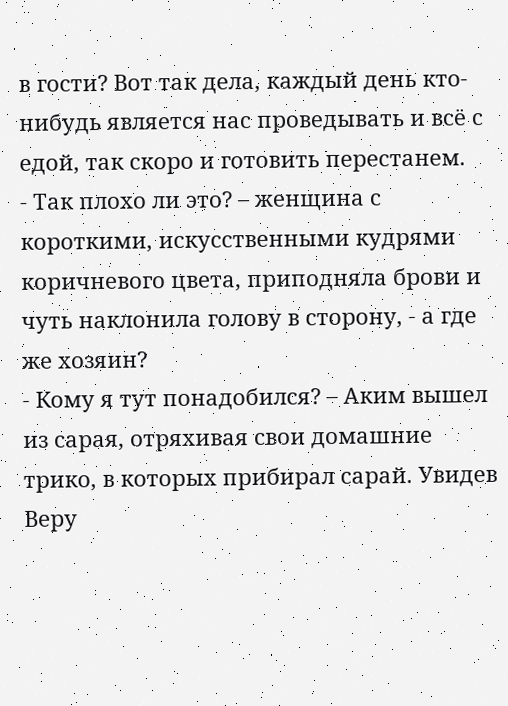в гости? Вот так дела, каждый день кто-нибудь является нас проведывать и всё с едой, так скоро и готовить перестанем.
- Так плохо ли это? – женщина с короткими, искусственными кудрями коричневого цвета, приподняла брови и чуть наклонила голову в сторону, - а где же хозяин?
- Кому я тут понадобился? – Аким вышел из сарая, отряхивая свои домашние трико, в которых прибирал сарай. Увидев Веру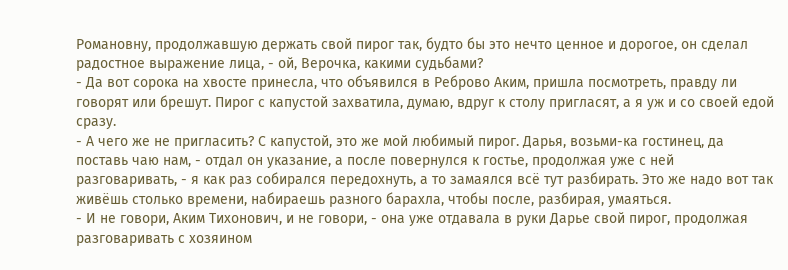Романовну, продолжавшую держать свой пирог так, будто бы это нечто ценное и дорогое, он сделал радостное выражение лица, - ой, Верочка, какими судьбами?
- Да вот сорока на хвосте принесла, что объявился в Реброво Аким, пришла посмотреть, правду ли говорят или брешут. Пирог с капустой захватила, думаю, вдруг к столу пригласят, а я уж и со своей едой сразу.
- А чего же не пригласить? С капустой, это же мой любимый пирог. Дарья, возьми-ка гостинец, да поставь чаю нам, - отдал он указание, а после повернулся к гостье, продолжая уже с ней разговаривать, - я как раз собирался передохнуть, а то замаялся всё тут разбирать. Это же надо вот так живёшь столько времени, набираешь разного барахла, чтобы после, разбирая, умаяться.
- И не говори, Аким Тихонович, и не говори, - она уже отдавала в руки Дарье свой пирог, продолжая разговаривать с хозяином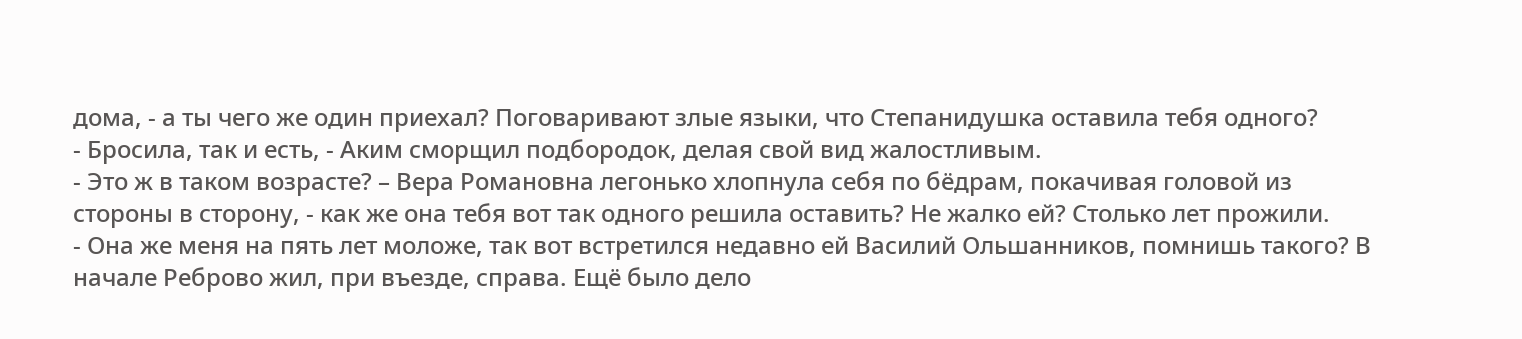дома, - а ты чего же один приехал? Поговаривают злые языки, что Степанидушка оставила тебя одного?
- Бросила, так и есть, - Аким сморщил подбородок, делая свой вид жалостливым.
- Это ж в таком возрасте? – Вера Романовна легонько хлопнула себя по бёдрам, покачивая головой из стороны в сторону, - как же она тебя вот так одного решила оставить? Не жалко ей? Столько лет прожили.
- Она же меня на пять лет моложе, так вот встретился недавно ей Василий Ольшанников, помнишь такого? В начале Реброво жил, при въезде, справа. Ещё было дело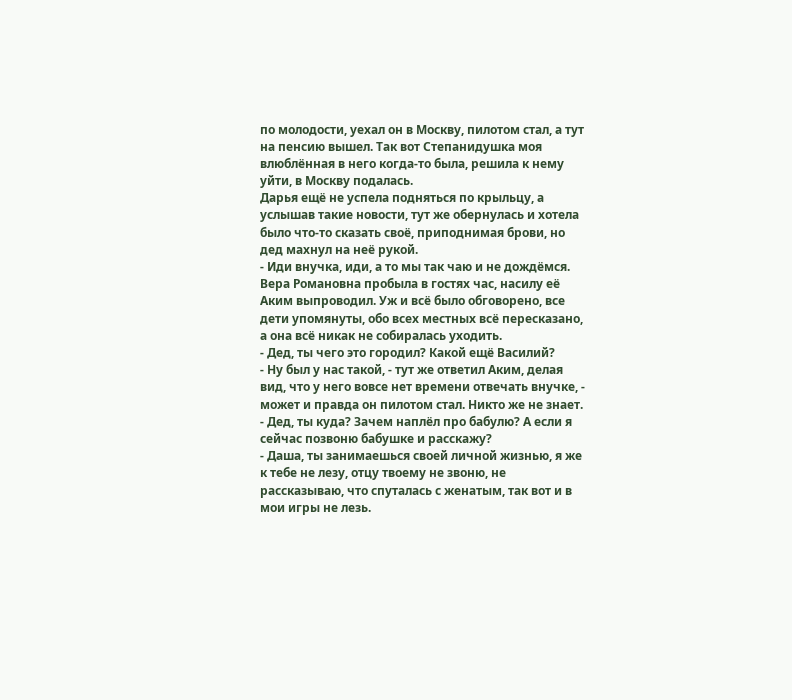по молодости, уехал он в Москву, пилотом стал, а тут на пенсию вышел. Так вот Степанидушка моя влюблённая в него когда-то была, решила к нему уйти, в Москву подалась.
Дарья ещё не успела подняться по крыльцу, а услышав такие новости, тут же обернулась и хотела было что-то сказать своё, приподнимая брови, но дед махнул на неё рукой.
- Иди внучка, иди, а то мы так чаю и не дождёмся.
Вера Романовна пробыла в гостях час, насилу её Аким выпроводил. Уж и всё было обговорено, все дети упомянуты, обо всех местных всё пересказано, а она всё никак не собиралась уходить.
- Дед, ты чего это городил? Какой ещё Василий?
- Ну был у нас такой, - тут же ответил Аким, делая вид, что у него вовсе нет времени отвечать внучке, - может и правда он пилотом стал. Никто же не знает.
- Дед, ты куда? Зачем наплёл про бабулю? А если я сейчас позвоню бабушке и расскажу?
- Даша, ты занимаешься своей личной жизнью, я же к тебе не лезу, отцу твоему не звоню, не рассказываю, что спуталась с женатым, так вот и в мои игры не лезь.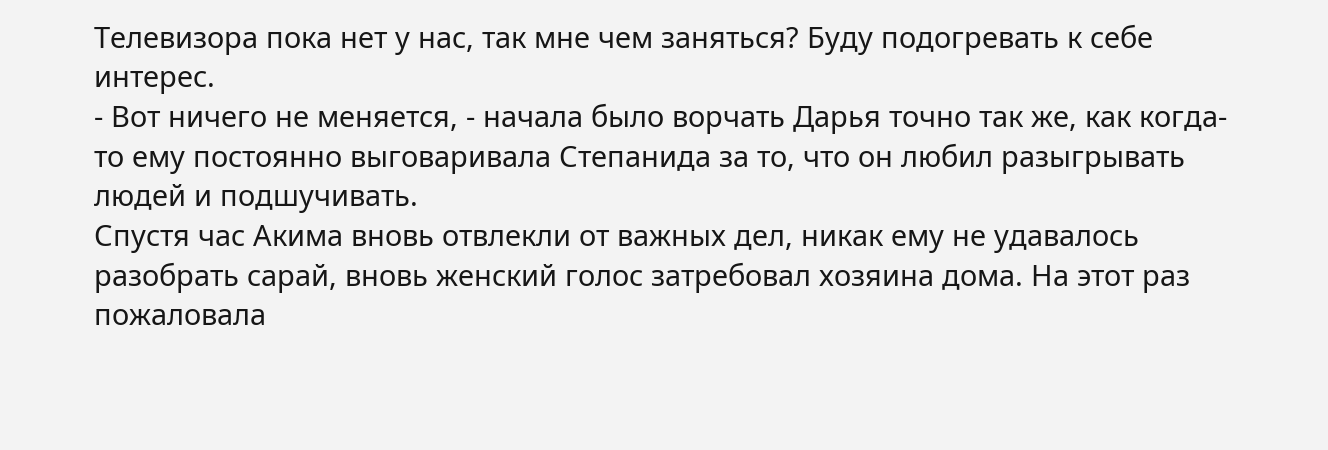Телевизора пока нет у нас, так мне чем заняться? Буду подогревать к себе интерес.
- Вот ничего не меняется, - начала было ворчать Дарья точно так же, как когда-то ему постоянно выговаривала Степанида за то, что он любил разыгрывать людей и подшучивать.
Спустя час Акима вновь отвлекли от важных дел, никак ему не удавалось разобрать сарай, вновь женский голос затребовал хозяина дома. На этот раз пожаловала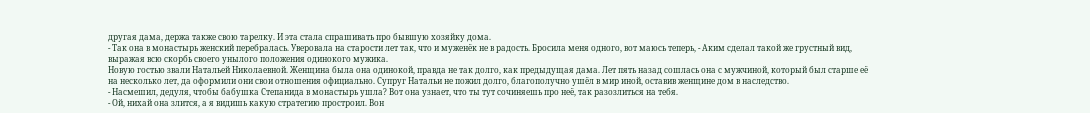другая дама, держа также свою тарелку. И эта стала спрашивать про бывшую хозяйку дома.
- Так она в монастырь женский перебралась. Уверовала на старости лет так, что и муженёк не в радость. Бросила меня одного, вот маюсь теперь, - Аким сделал такой же грустный вид, выражая всю скорбь своего унылого положения одинокого мужика.
Новую гостью звали Натальей Николаевной. Женщина была она одинокой, правда не так долго, как предыдущая дама. Лет пять назад сошлась она с мужчиной, который был старше её на несколько лет, да оформили они свои отношения официально. Супруг Натальи не пожил долго, благополучно ушёл в мир иной, оставив женщине дом в наследство.
- Насмешил, дедуля, чтобы бабушка Степанида в монастырь ушла? Вот она узнает, что ты тут сочиняешь про неё, так разозлиться на тебя.
- Ой, нихай она злится, а я видишь какую стратегию простроил. Вон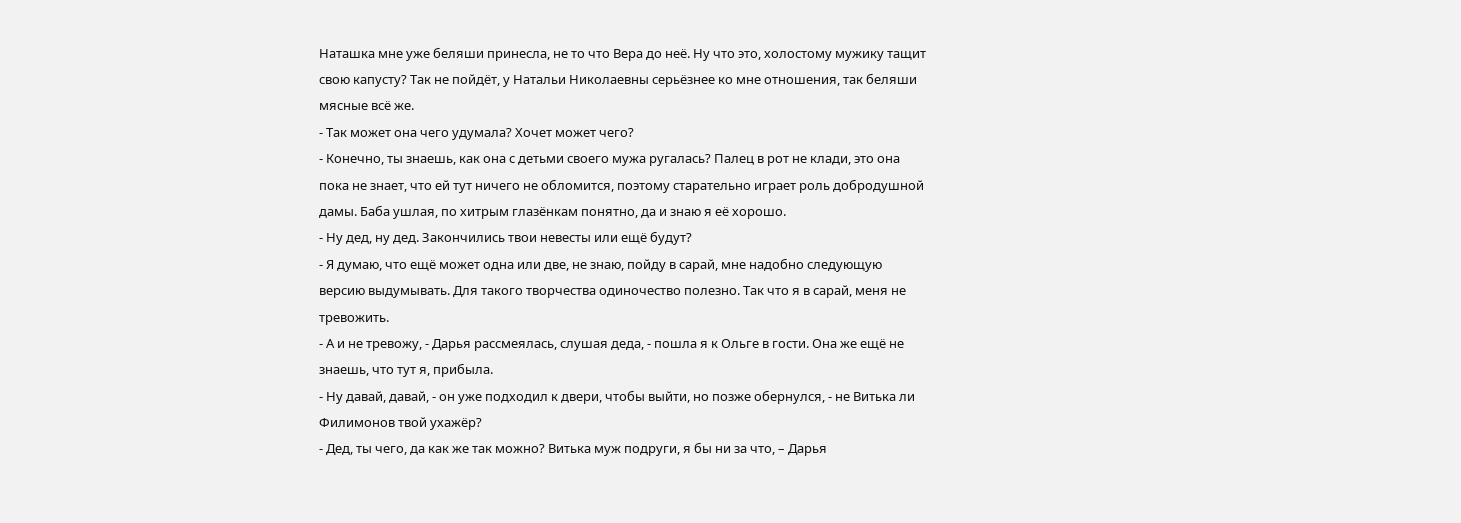Наташка мне уже беляши принесла, не то что Вера до неё. Ну что это, холостому мужику тащит свою капусту? Так не пойдёт, у Натальи Николаевны серьёзнее ко мне отношения, так беляши мясные всё же.
- Так может она чего удумала? Хочет может чего?
- Конечно, ты знаешь, как она с детьми своего мужа ругалась? Палец в рот не клади, это она пока не знает, что ей тут ничего не обломится, поэтому старательно играет роль добродушной дамы. Баба ушлая, по хитрым глазёнкам понятно, да и знаю я её хорошо.
- Ну дед, ну дед. Закончились твои невесты или ещё будут?
- Я думаю, что ещё может одна или две, не знаю, пойду в сарай, мне надобно следующую версию выдумывать. Для такого творчества одиночество полезно. Так что я в сарай, меня не тревожить.
- А и не тревожу, - Дарья рассмеялась, слушая деда, - пошла я к Ольге в гости. Она же ещё не знаешь, что тут я, прибыла.
- Ну давай, давай, - он уже подходил к двери, чтобы выйти, но позже обернулся, - не Витька ли Филимонов твой ухажёр?
- Дед, ты чего, да как же так можно? Витька муж подруги, я бы ни за что, – Дарья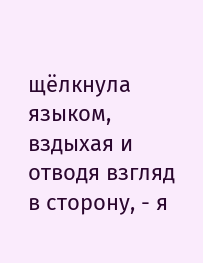щёлкнула языком, вздыхая и отводя взгляд в сторону, - я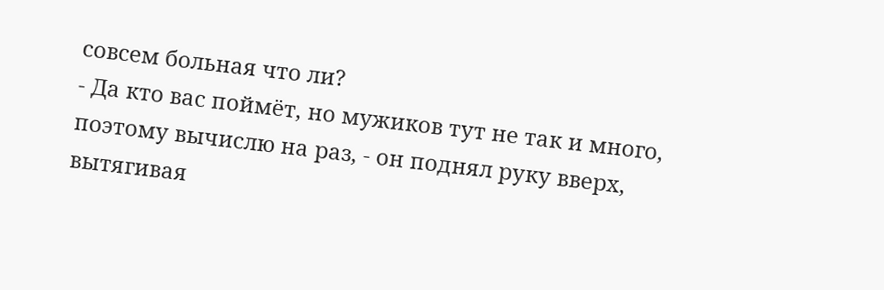совсем больная что ли?
- Да кто вас поймёт, но мужиков тут не так и много, поэтому вычислю на раз, - он поднял руку вверх, вытягивая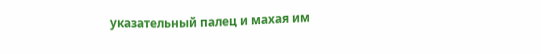указательный палец и махая им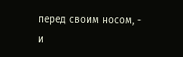перед своим носом, - и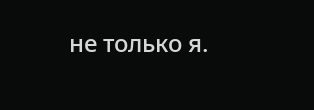не только я.